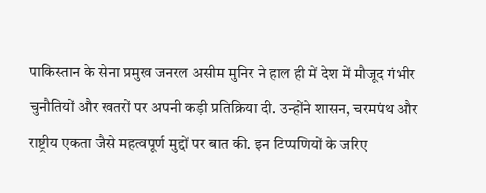पाकिस्तान के सेना प्रमुख जनरल असीम मुनिर ने हाल ही में देश में मौजूद गंभीर चुनौतियों और खतरों पर अपनी कड़ी प्रतिक्रिया दी. उन्होंने शासन, चरमपंथ और राष्ट्रीय एकता जैसे महत्वपूर्ण मुद्दों पर बात की. इन टिप्पणियों के जरिए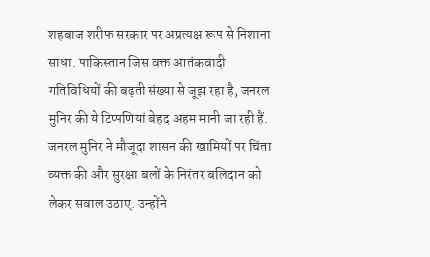शहबाज शरीफ सरकार पर अप्रत्यक्ष रूप से निशाना साधा. पाकिस्तान जिस वक्त आतंकवादी गतिविधियों की बढ़ती संख्या से जूझ रहा है, जनरल मुनिर की ये टिप्पणियां बेहद अहम मानी जा रही हैं.
जनरल मुनिर ने मौजूदा शासन की खामियों पर चिंता व्यक्त की और सुरक्षा बलों के निरंतर बलिदान को लेकर सवाल उठाए. उन्होंने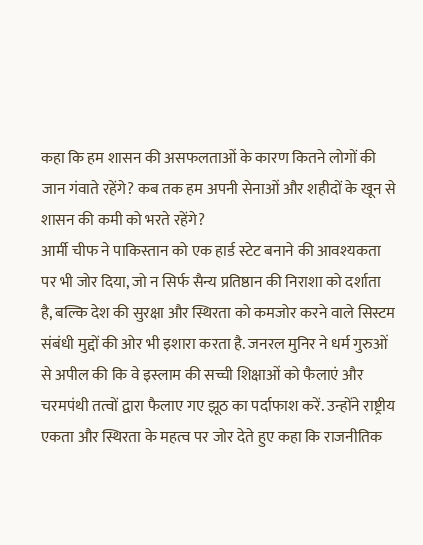कहा कि हम शासन की असफलताओं के कारण कितने लोगों की जान गंवाते रहेंगे? कब तक हम अपनी सेनाओं और शहीदों के खून से शासन की कमी को भरते रहेंगे?
आर्मी चीफ ने पाकिस्तान को एक हार्ड स्टेट बनाने की आवश्यकता पर भी जोर दिया, जो न सिर्फ सैन्य प्रतिष्ठान की निराशा को दर्शाता है, बल्कि देश की सुरक्षा और स्थिरता को कमजोर करने वाले सिस्टम संबंधी मुद्दों की ओर भी इशारा करता है. जनरल मुनिर ने धर्म गुरुओं से अपील की कि वे इस्लाम की सच्ची शिक्षाओं को फैलाएं और चरमपंथी तत्वों द्वारा फैलाए गए झूठ का पर्दाफाश करें. उन्होंने राष्ट्रीय एकता और स्थिरता के महत्व पर जोर देते हुए कहा कि राजनीतिक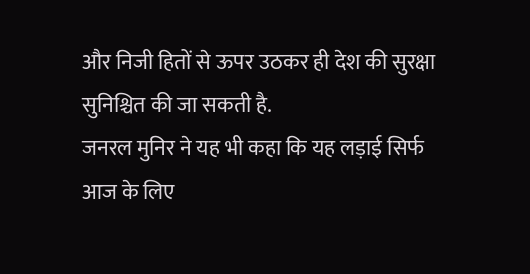और निजी हितों से ऊपर उठकर ही देश की सुरक्षा सुनिश्चित की जा सकती है.
जनरल मुनिर ने यह भी कहा कि यह लड़ाई सिर्फ आज के लिए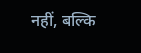नहीं, बल्कि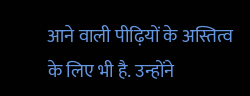आने वाली पीढ़ियों के अस्तित्व के लिए भी है. उन्होंने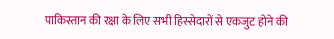पाकिस्तान की रक्षा के लिए सभी हिस्सेदारों से एकजुट होने की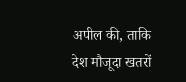अपील की, ताकि देश मौजूदा खतरों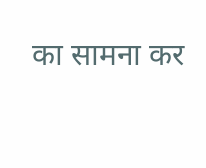का सामना कर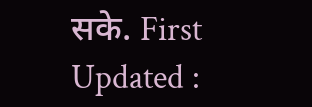सके. First Updated :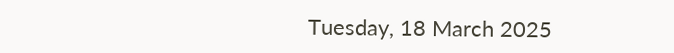Tuesday, 18 March 2025